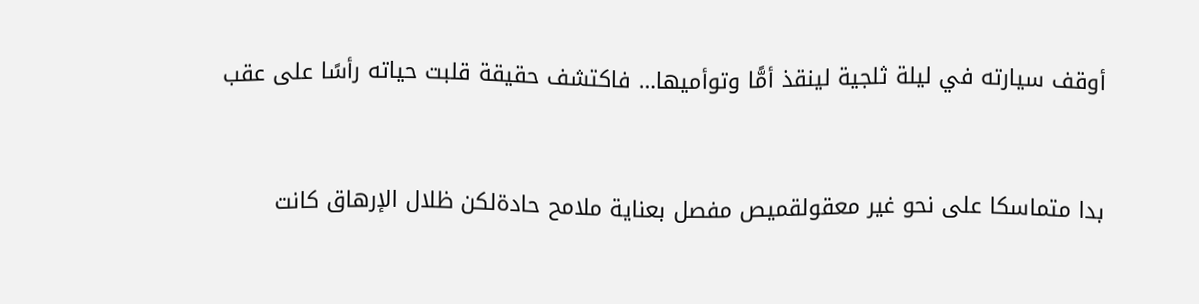أوقف سيارته في ليلة ثلجية لينقذ أمًّا وتوأميها… فاكتشف حقيقة قلبت حياته رأسًا على عقب


بدا متماسكا على نحو غير معقولقميص مفصل بعناية ملامح حادةلكن ظلال الإرهاق كانت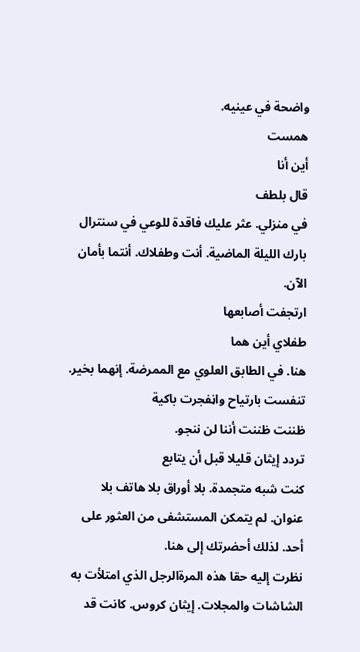واضحة في عينيه.
همست
أين أنا
قال بلطف
في منزلي. عثر عليك فاقدة للوعي في سنترال بارك الليلة الماضية. أنت وطفلاك. أنتما بأمان الآن.
ارتجفت أصابعها
طفلاي أين هما
هنا. في الطابق العلوي مع الممرضة. إنهما بخير.
تنفست بارتياح واڼفجرت باكية
ظننت ظننت أننا لن ننجو.
تردد إيثان قليلا قبل أن يتابع
كنت شبه متجمدة. بلا أوراق بلا هاتف بلا عنوان. لم يتمكن المستشفى من العثور على أحد. لذلك أحضرتك إلى هنا.
نظرت إليه حقا هذه المرةالرجل الذي امتلأت به الشاشات والمجلات. إيثان كروس. كانت قد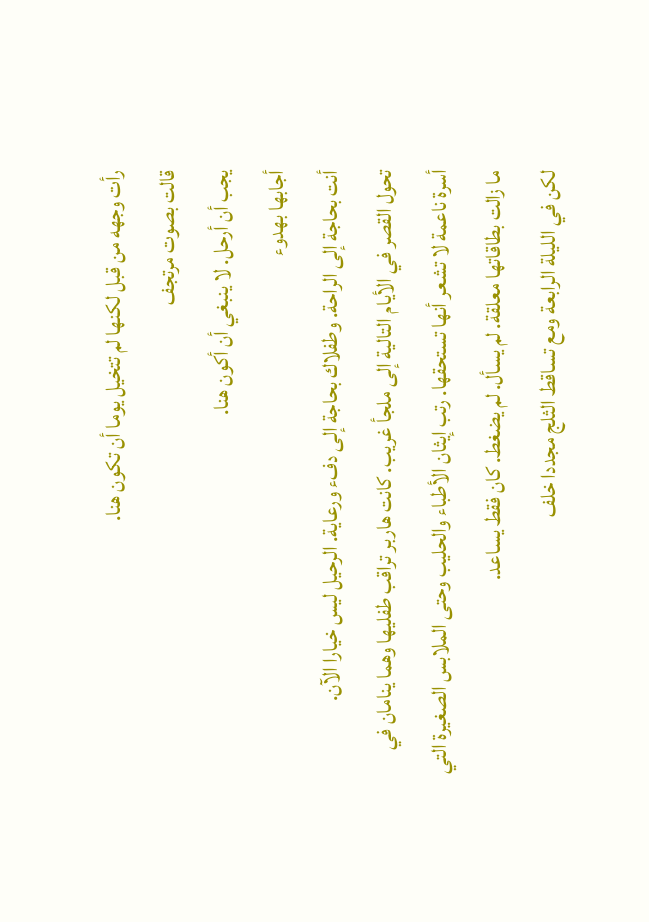رأت وجهه من قبل لكنها لم تتخيل يوما أن تكون هنا.
قالت بصوت مرتجف
يجب أن أرحل. لا ينبغي أن أكون هنا.
أجابها بهدوء
أنت بحاجة إلى الراحة. وطفلاك بحاجة إلى دفء ورعاية. الرحيل ليس خيارا الآن.
تحول القصر في الأيام التالية إلى ملجأ غريب. كانت هاربر تراقب طفليها وهما ينامان في أسرة ناعمة لا تشعر أنها تستحقها. رتب إيثان الأطباء والحليب وحتى الملابس الصغيرة التي ما زالت بطاقاتها معلقة. لم يسأل. لم يضغط. كان فقط يساعد.
لكن في الليلة الرابعة ومع تساقط الثلج مجددا خلف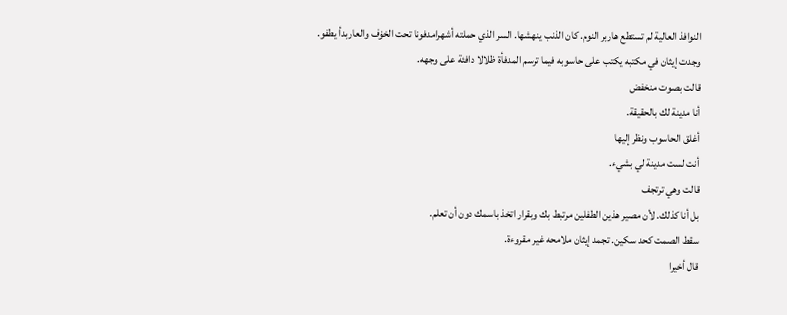النوافذ العالية لم تستطع هاربر النوم. كان الذنب ينهشها. السر الذي حملته أشهرامدفونا تحت الخۏف والعاربدأ يطفو.
وجدت إيثان في مكتبه يكتب على حاسوبه فيما ترسم المدفأة ظلالا دافئة على وجهه.
قالت بصوت منخفض
أنا مدينة لك بالحقيقة.
أغلق الحاسوب ونظر إليها
أنت لست مدينة لي بشيء.
قالت وهي ترتجف
بل أنا كذلك. لأن مصير هذين الطفلين مرتبط بك وبقرار اتخذ باسمك دون أن تعلم.
سقط الصمت كحد سکين. تجمد إيثان ملامحه غير مقروءة.
قال أخيرا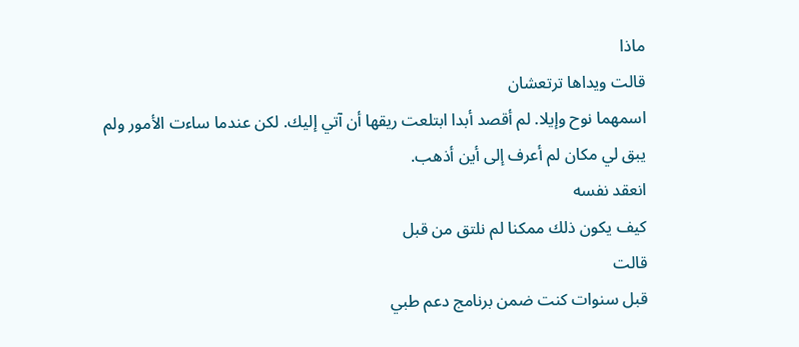ماذا
قالت ويداها ترتعشان
اسمهما نوح وإيلا. لم أقصد أبدا ابتلعت ريقها أن آتي إليك. لكن عندما ساءت الأمور ولم يبق لي مكان لم أعرف إلى أين أذهب.
انعقد نفسه
كيف يكون ذلك ممكنا لم نلتق من قبل
قالت
قبل سنوات كنت ضمن برنامج دعم طبي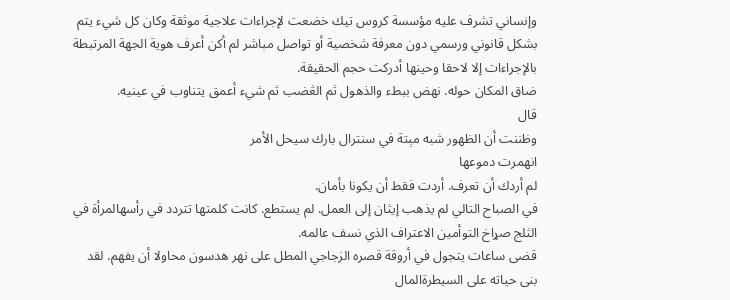وإنساني تشرف عليه مؤسسة كروس تيك خضعت لإجراءات علاجية موثقة وكان كل شيء يتم بشكل قانوني ورسمي دون معرفة شخصية أو تواصل مباشر لم أكن أعرف هوية الجهة المرتبطة بالإجراءات إلا لاحقا وحينها أدركت حجم الحقيقة.
ضاق المكان حوله. نهض ببطء والذهول ثم الڠضب ثم شيء أعمق يتناوب في عينيه.
قال
وظننت أن الظهور شبه مېتة في سنترال بارك سيحل الأمر
انهمرت دموعها
لم أردك أن تعرف. أردت فقط أن يكونا بأمان.
في الصباح التالي لم يذهب إيثان إلى العمل. لم يستطع. كانت كلمتها تتردد في رأسهالمرأة في الثلج صړاخ التوأمين الاعتراف الذي نسف عالمه.
قضى ساعات يتجول في أروقة قصره الزجاجي المطل على نهر هدسون محاولا أن يفهم. لقد بنى حياته على السيطرةالمال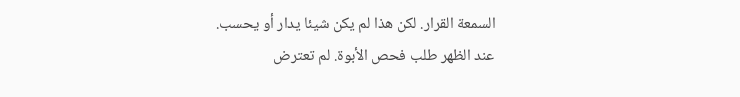السمعة القرار. لكن هذا لم يكن شيئا يدار أو يحسب.
عند الظهر طلب فحص الأبوة. لم تعترض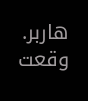هاربر. وقعت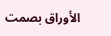الأوراق بصمت